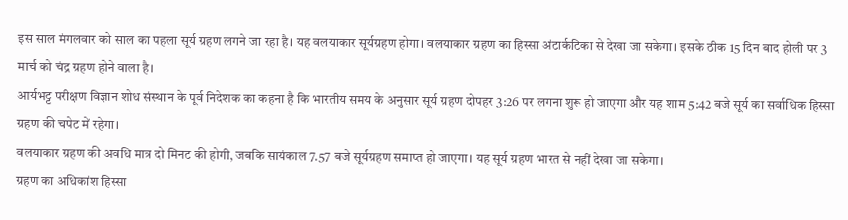इस साल मंगलवार को साल का पहला सूर्य ग्रहण लगने जा रहा है। यह वलयाकार सूर्यग्रहण होगा। वलयाकार ग्रहण का हिस्सा अंटार्कटिका से देखा जा सकेगा। इसके ठीक 15 दिन बाद होली पर 3 मार्च को चंद्र ग्रहण होने वाला है।
आर्यभट्ट परीक्षण विज्ञान शोध संस्थान के पूर्व निदेशक का कहना है कि भारतीय समय के अनुसार सूर्य ग्रहण दोपहर 3:26 पर लगना शुरू हो जाएगा और यह शाम 5:42 बजे सूर्य का सर्वाधिक हिस्सा ग्रहण की चपेट में रहेगा।
वलयाकार ग्रहण की अवधि मात्र दो मिनट की होगी, जबकि सायंकाल 7.57 बजे सूर्यग्रहण समाप्त हो जाएगा। यह सूर्य ग्रहण भारत से नहीं देखा जा सकेगा।
ग्रहण का अधिकांश हिस्सा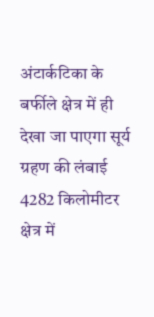अंटार्कटिका के बर्फीले क्षेत्र में ही देखा जा पाएगा सूर्य ग्रहण की लंबाई 4282 किलोमीटर क्षेत्र में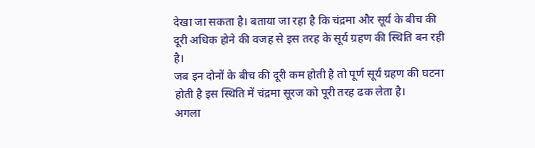देखा जा सकता है। बताया जा रहा है कि चंद्रमा और सूर्य के बीच की दूरी अधिक होने की वजह से इस तरह के सूर्य ग्रहण की स्थिति बन रही है।
जब इन दोनों के बीच की दूरी कम होती है तो पूर्ण सूर्य ग्रहण की घटना होती है इस स्थिति में चंद्रमा सूरज को पूरी तरह ढक लेता है।
अगला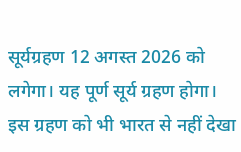सूर्यग्रहण 12 अगस्त 2026 को लगेगा। यह पूर्ण सूर्य ग्रहण होगा। इस ग्रहण को भी भारत से नहीं देखा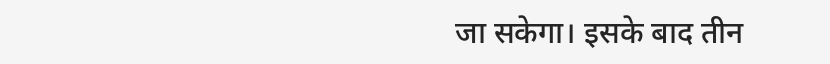जा सकेगा। इसके बाद तीन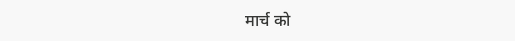मार्च को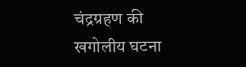चंद्रग्रहण की खगोलीय घटना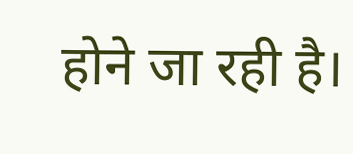होने जा रही है।